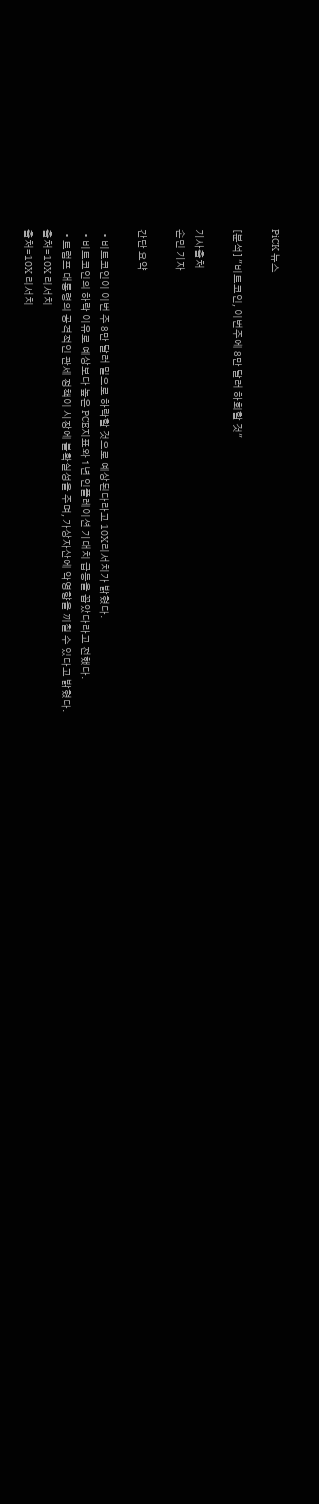PiCK 뉴스

[분석] "비트코인, 이번주에 8만 달러 하회할 것"

기사출처
손민 기자

간단 요약

  • 비트코인이 이번 주 8만 달러 밑으로 하락할 것으로 예상된다라고 10X리서치가 밝혔다.
  • 비트코인의 하락 이유로 예상보다 높은 PCE지표와 1년 인플레이션 기대치 급등을 꼽았다라고 전했다.
  • 트럼프 대통령의 공격적인 관세 정책이 시장에 불확실성을 주며, 가상자산에 악영향을 끼칠 수 있다고 밝혔다.
출처=10X 리서치
출처=10X 리서치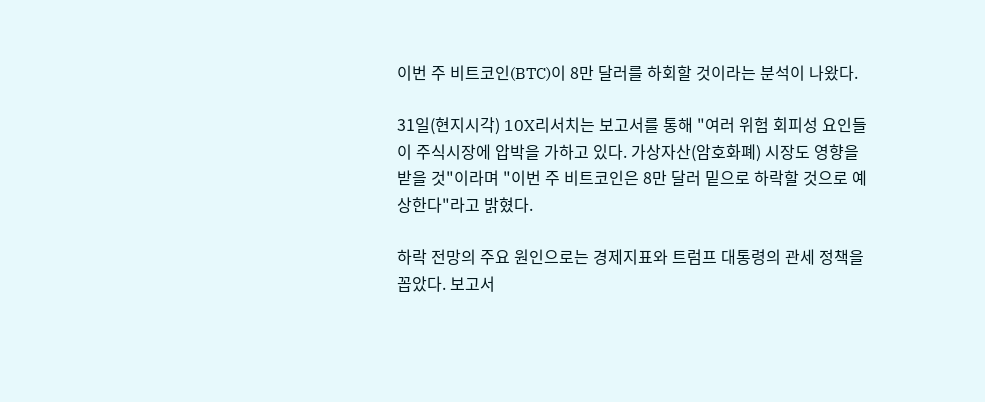이번 주 비트코인(BTC)이 8만 달러를 하회할 것이라는 분석이 나왔다.

31일(현지시각) 10X리서치는 보고서를 통해 "여러 위험 회피성 요인들이 주식시장에 압박을 가하고 있다. 가상자산(암호화폐) 시장도 영향을 받을 것"이라며 "이번 주 비트코인은 8만 달러 밑으로 하락할 것으로 예상한다"라고 밝혔다.

하락 전망의 주요 원인으로는 경제지표와 트럼프 대통령의 관세 정책을 꼽았다. 보고서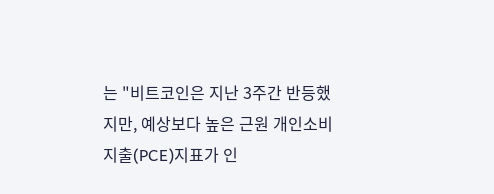는 "비트코인은 지난 3주간 반등했지만, 예상보다 높은 근원 개인소비지출(PCE)지표가 인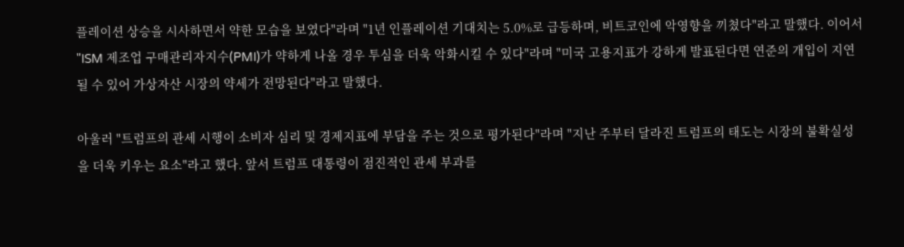플레이션 상승을 시사하면서 약한 모습을 보였다"라며 "1년 인플레이션 기대치는 5.0%로 급등하며, 비트코인에 악영향을 끼쳤다"라고 말했다. 이어서 "ISM 제조업 구매관리자지수(PMI)가 약하게 나올 경우 투심을 더욱 악화시킬 수 있다"라며 "미국 고용지표가 강하게 발표된다면 연준의 개입이 지연될 수 있어 가상자산 시장의 약세가 전망된다"라고 말했다.

아울러 "트럼프의 관세 시행이 소비자 심리 및 경제지표에 부담을 주는 것으로 평가된다"라며 "지난 주부터 달라진 트럼프의 태도는 시장의 불확실성을 더욱 키우는 요소"라고 했다. 앞서 트럼프 대통령이 점진적인 관세 부과를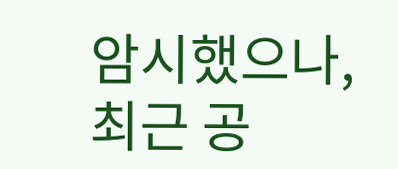암시했으나, 최근 공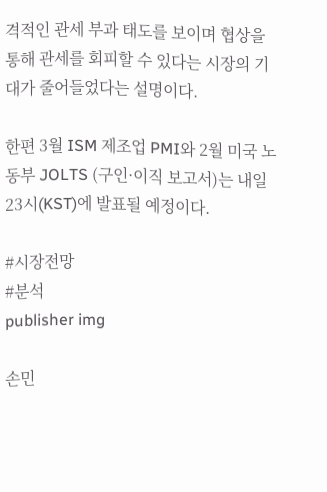격적인 관세 부과 태도를 보이며 협상을 통해 관세를 회피할 수 있다는 시장의 기대가 줄어들었다는 설명이다.

한편 3월 ISM 제조업 PMI와 2월 미국 노동부 JOLTS (구인·이직 보고서)는 내일 23시(KST)에 발표될 예정이다.

#시장전망
#분석
publisher img

손민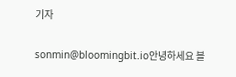기자

sonmin@bloomingbit.io안녕하세요 블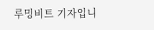루밍비트 기자입니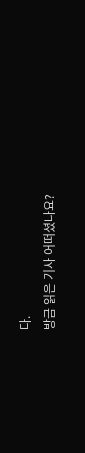다.
방금 읽은 기사 어떠셨나요?